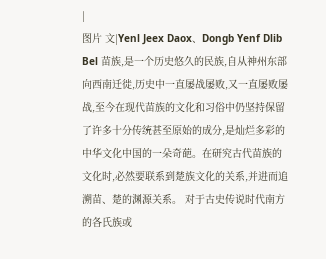|
图片 文|Yenl Jeex Daox、Dongb Yenf Dlib Bel 苗族,是一个历史悠久的民族,自从神州东部向西南迁徙,历史中一直屡战屡败,又一直屡败屡战,至今在现代苗族的文化和习俗中仍坚持保留了许多十分传统甚至原始的成分,是灿烂多彩的中华文化中国的一朵奇葩。在研究古代苗族的文化时,必然要联系到楚族文化的关系,并进而追溯苗、楚的渊源关系。 对于古史传说时代南方的各氏族或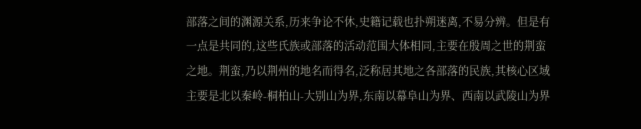部落之间的渊源关系,历来争论不休,史籍记载也扑朔迷离,不易分辨。但是有一点是共同的,这些氏族或部落的活动范围大体相同,主要在殷周之世的荆蛮之地。荆蛮,乃以荆州的地名而得名,泛称居其地之各部落的民族,其核心区域主要是北以秦岭-桐柏山-大别山为界,东南以幕阜山为界、西南以武陵山为界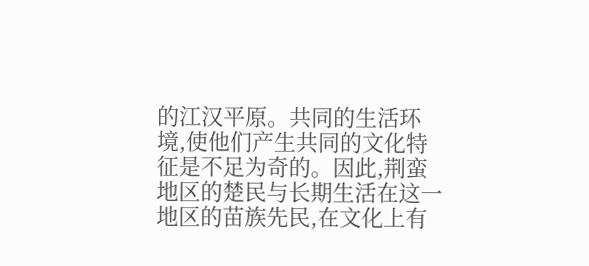的江汉平原。共同的生活环境,使他们产生共同的文化特征是不足为奇的。因此,荆蛮地区的楚民与长期生活在这一地区的苗族先民,在文化上有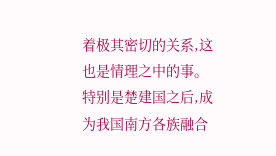着极其密切的关系,这也是情理之中的事。特别是楚建国之后,成为我国南方各族融合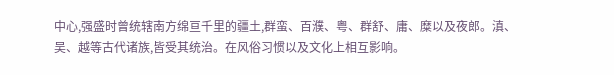中心,强盛时曾统辖南方绵亘千里的疆土,群蛮、百濮、粤、群舒、庸、糜以及夜郎。滇、吴、越等古代诸族,皆受其统治。在风俗习惯以及文化上相互影响。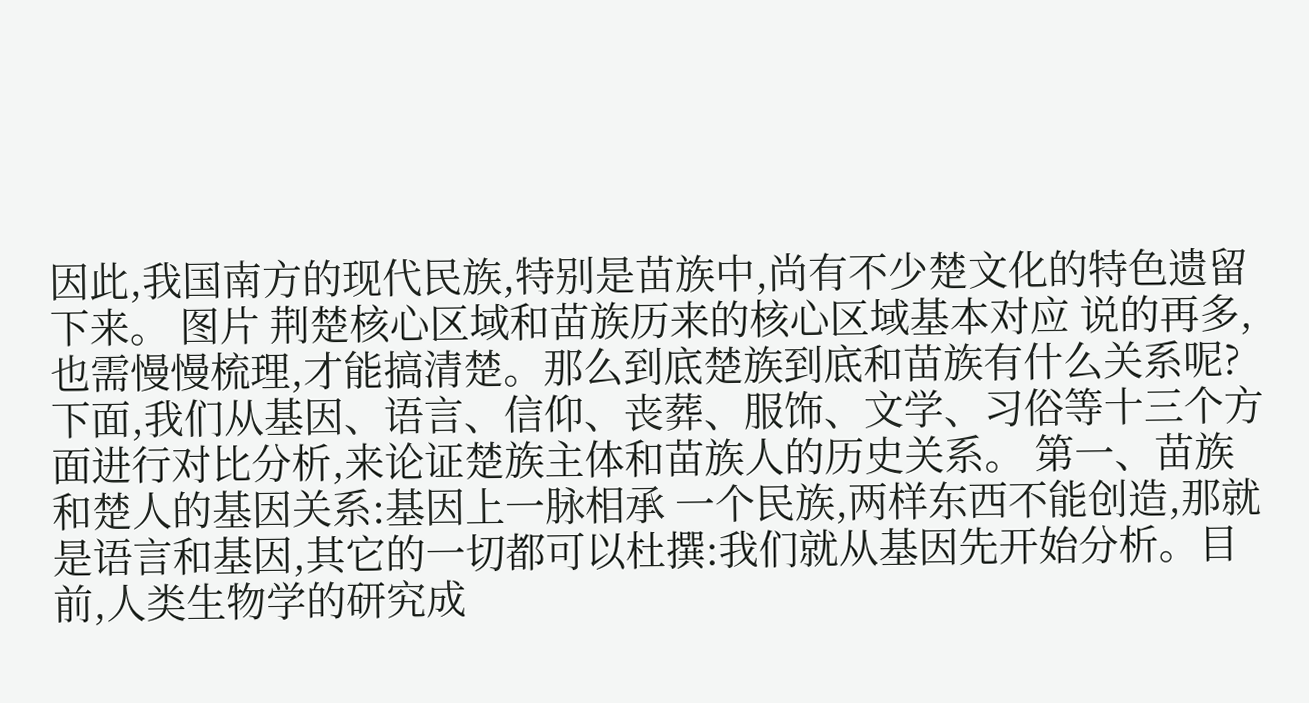因此,我国南方的现代民族,特别是苗族中,尚有不少楚文化的特色遗留下来。 图片 荆楚核心区域和苗族历来的核心区域基本对应 说的再多,也需慢慢梳理,才能搞清楚。那么到底楚族到底和苗族有什么关系呢?下面,我们从基因、语言、信仰、丧葬、服饰、文学、习俗等十三个方面进行对比分析,来论证楚族主体和苗族人的历史关系。 第一、苗族和楚人的基因关系:基因上一脉相承 一个民族,两样东西不能创造,那就是语言和基因,其它的一切都可以杜撰:我们就从基因先开始分析。目前,人类生物学的研究成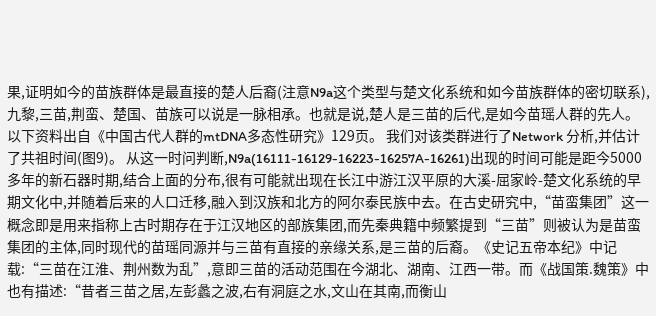果,证明如今的苗族群体是最直接的楚人后裔(注意N9a这个类型与楚文化系统和如今苗族群体的密切联系),九黎,三苗,荆蛮、楚国、苗族可以说是一脉相承。也就是说,楚人是三苗的后代,是如今苗瑶人群的先人。以下资料出自《中国古代人群的mtDNA多态性研究》129页。 我们对该类群进行了Network 分析,并估计了共祖时间(图9)。 从这一时问判断,N9a(16111-16129-16223-16257A-16261)出现的时间可能是距今5000多年的新石器时期,结合上面的分布,很有可能就出现在长江中游江汉平原的大溪-屈家岭-楚文化系统的早期文化中,并随着后来的人口迁移,融入到汉族和北方的阿尔泰民族中去。在古史研究中,“苗蛮集团”这一概念即是用来指称上古时期存在于江汉地区的部族集团,而先秦典籍中频繁提到“三苗”则被认为是苗蛮集团的主体,同时现代的苗瑶同源并与三苗有直接的亲缘关系,是三苗的后裔。《史记五帝本纪》中记载:“三苗在江淮、荆州数为乱”,意即三苗的活动范围在今湖北、湖南、江西一带。而《战国策.魏策》中也有描述:“昔者三苗之居,左彭蠡之波,右有洞庭之水,文山在其南,而衡山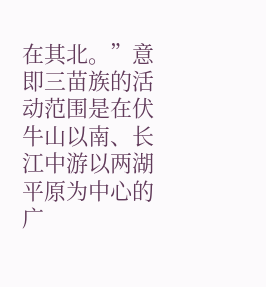在其北。”意即三苗族的活动范围是在伏牛山以南、长江中游以两湖平原为中心的广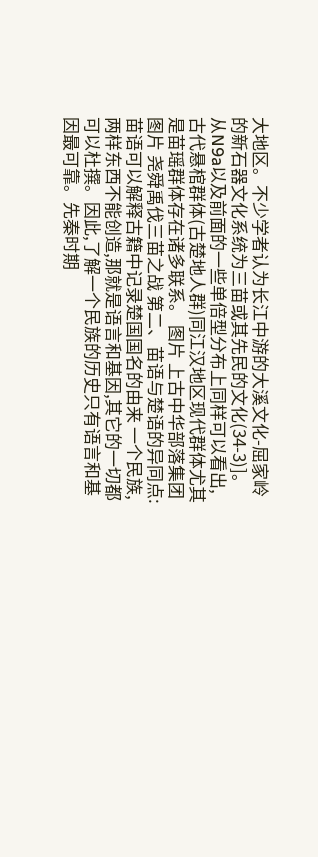大地区。不少学者认为长江中游的大溪文化-屈家岭的新石器文化系统为三苗或其先民的文化(34-3)]。从N9a以及前面的一些单倍型分布上同样可以看出,古代悬棺群体(古楚地人群)同江汉地区现代群体尤其是苗瑶群体存在诸多联系。 图片 上古中华部落集团 图片 尧舜禹伐三苗之战 第二、苗语与楚语的异同点:苗语可以解释古籍中记录楚国国名的由来 一个民族,两样东西不能创造,那就是语言和基因,其它的一切都可以杜撰。因此,了解一个民族的历史只有语言和基因最可靠。先秦时期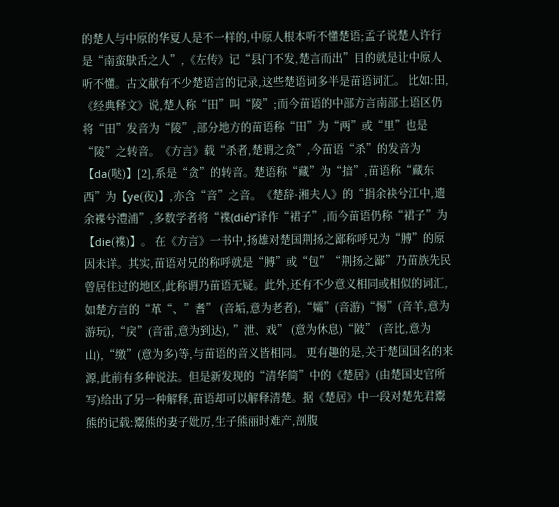的楚人与中原的华夏人是不一样的,中原人根本听不懂楚语;孟子说楚人许行是“南蛮鴃舌之人”,《左传》记“县门不发,楚言而出”目的就是让中原人听不懂。古文献有不少楚语言的记录,这些楚语词多半是苗语词汇。 比如:田,《经典释文》说,楚人称“田”叫“陵”;而今苗语的中部方言南部土语区仍将“田”发音为“陵”,部分地方的苗语称“田”为“两”或“里”也是“陵”之转音。《方言》载“杀者,楚谓之贪”,今苗语“杀”的发音为【da(哒)】[2],系是“贪”的转音。楚语称“藏”为“揞”,苗语称“藏东西”为【ye(夜)】,亦含“音”之音。《楚辞·湘夫人》的“捐余袂兮江中,遗余褋兮澧浦”,多数学者将“褋(dié)”译作“裙子”,而今苗语仍称“裙子”为【die(褋)】。 在《方言》一书中,扬雄对楚国荆扬之鄙称呼兄为“膊”的原因未详。其实,苗语对兄的称呼就是“膊”或“包”“荆扬之鄙”乃苗族先民曾居住过的地区,此称谓乃苗语无疑。此外,还有不少意义相同或相似的词汇,如楚方言的“革“、”耆” (音垢,意为老者),“孀”(音游)“惕”(音羊,意为游玩),“戾”(音雷,意为到达), ”泄、戏” (意为休息)“陂” (音比,意为山),“缴”(意为多)等,与苗语的音义皆相同。 更有趣的是,关于楚国国名的来源,此前有多种说法。但是新发现的“清华简”中的《楚居》(由楚国史官所写)给出了另一种解释,苗语却可以解释清楚。据《楚居》中一段对楚先君鬻熊的记载:鬻熊的妻子妣厉,生子熊丽时难产,剖腹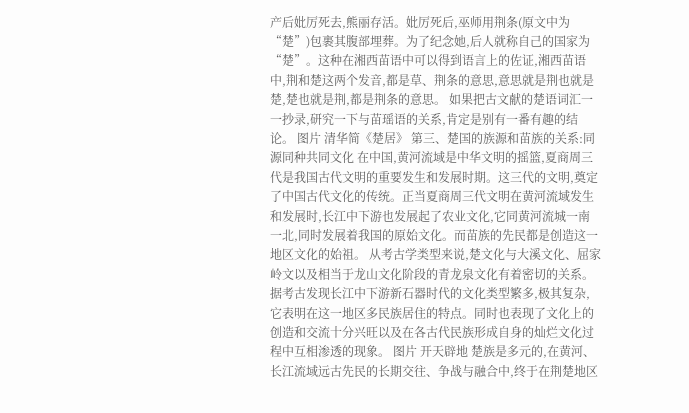产后妣厉死去,熊丽存活。妣厉死后,巫师用荆条(原文中为“楚”)包裹其腹部埋葬。为了纪念她,后人就称自己的国家为“楚”。这种在湘西苗语中可以得到语言上的佐证,湘西苗语中,荆和楚这两个发音,都是草、荆条的意思,意思就是荆也就是楚,楚也就是荆,都是荆条的意思。 如果把古文献的楚语词汇一一抄录,研究一下与苗瑶语的关系,肯定是别有一番有趣的结论。 图片 清华简《楚居》 第三、楚国的族源和苗族的关系:同源同种共同文化 在中国,黄河流域是中华文明的摇篮,夏商周三代是我国古代文明的重要发生和发展时期。这三代的文明,奠定了中国古代文化的传统。正当夏商周三代文明在黄河流域发生和发展时,长江中下游也发展起了农业文化,它同黄河流城一南一北,同时发展着我国的原始文化。而苗族的先民都是创造这一地区文化的始祖。 从考古学类型来说,楚文化与大溪文化、屈家岭文以及相当于龙山文化阶段的青龙泉文化有着密切的关系。据考古发现长江中下游新石器时代的文化类型繁多,极其复杂,它表明在这一地区多民族居住的特点。同时也表现了文化上的创造和交流十分兴旺以及在各古代民族形成自身的灿烂文化过程中互相渗透的现象。 图片 开天辟地 楚族是多元的,在黄河、长江流域远古先民的长期交往、争战与融合中,终于在荆楚地区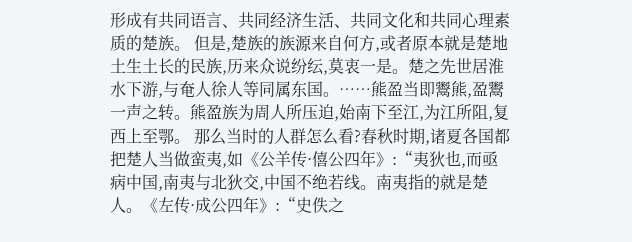形成有共同语言、共同经济生活、共同文化和共同心理素质的楚族。 但是,楚族的族源来自何方,或者原本就是楚地土生土长的民族,历来众说纷纭,莫衷一是。楚之先世居淮水下游,与奄人徐人等同属东国。……熊盈当即鬻熊,盈鬻一声之转。熊盈族为周人所压迫,始南下至江,为江所阻,复西上至鄂。 那么当时的人群怎么看?春秋时期,诸夏各国都把楚人当做蛮夷,如《公羊传·僖公四年》:“夷狄也,而亟病中国,南夷与北狄交,中国不绝若线。南夷指的就是楚人。《左传·成公四年》:“史佚之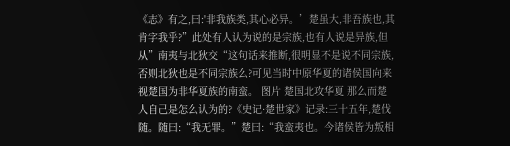《志》有之,曰:'非我族类,其心必异。’楚虽大,非吾族也,其肯字我乎?”此处有人认为说的是宗族,也有人说是异族,但从”南夷与北狄交“这句话来推断,很明显不是说不同宗族,否则北狄也是不同宗族么?可见当时中原华夏的诸侯国向来视楚国为非华夏族的南蛮。 图片 楚国北攻华夏 那么而楚人自己是怎么认为的?《史记·楚世家》记录:三十五年,楚伐随。随曰:“我无罪。”楚曰:“我蛮夷也。今诸侯皆为叛相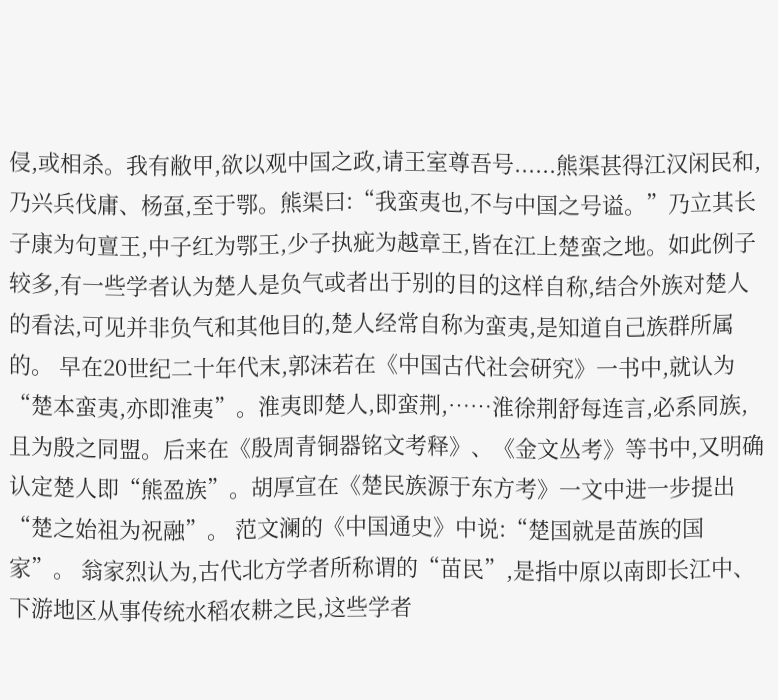侵,或相杀。我有敝甲,欲以观中国之政,请王室尊吾号......熊渠甚得江汉闲民和,乃兴兵伐庸、杨虿,至于鄂。熊渠曰:“我蛮夷也,不与中国之号谥。”乃立其长子康为句亶王,中子红为鄂王,少子执疵为越章王,皆在江上楚蛮之地。如此例子较多,有一些学者认为楚人是负气或者出于别的目的这样自称,结合外族对楚人的看法,可见并非负气和其他目的,楚人经常自称为蛮夷,是知道自己族群所属的。 早在20世纪二十年代末,郭沫若在《中国古代社会研究》一书中,就认为“楚本蛮夷,亦即淮夷”。淮夷即楚人,即蛮荆,……淮徐荆舒每连言,必系同族,且为殷之同盟。后来在《殷周青铜器铭文考释》、《金文丛考》等书中,又明确认定楚人即“熊盈族”。胡厚宣在《楚民族源于东方考》一文中进一步提出“楚之始祖为祝融”。 范文澜的《中国通史》中说:“楚国就是苗族的国家”。 翁家烈认为,古代北方学者所称谓的“苗民”,是指中原以南即长江中、下游地区从事传统水稻农耕之民,这些学者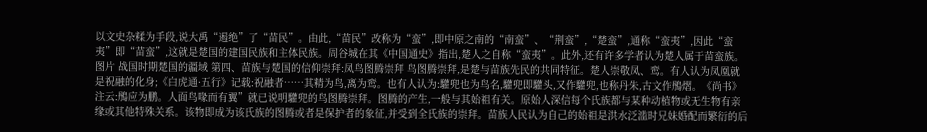以文史杂糅为手段,说大禹“遏绝”了“苗民”。由此,“苗民”改称为“蛮”,即中原之南的“南蛮”、“荆蛮”,“楚蛮”,通称“蛮夷”,因此“蛮夷”即“苗蛮”,这就是楚国的建国民族和主体民族。周谷城在其《中国通史》指出,楚人之自称“蛮夷”。此外,还有许多学者认为楚人属于苗蛮族。 图片 战国时期楚国的疆域 第四、苗族与楚国的信仰崇拜:凤鸟图腾崇拜 鸟图腾崇拜,是楚与苗族先民的共同特征。楚人崇敬凤、鸾。有人认为凤凰就是祝融的化身;《白虎通·五行》记载:祝融者……其精为鸟,离为鸾。也有人认为:驩兜也为鸟名,驩兜即驩头,又作驩兜,也称丹朱,古文作鴅熠。《尚书》注云:鴅应为鹏。人面鸟喙而有翼”就已说明驩兜的鸟图腾崇拜。图腾的产生,一般与其始祖有关。原始人深信每个氏族都与某种动植物或无生物有亲缘或其他特殊关系。该物即成为该氏族的图腾或者是保护者的象征,并受到全氏族的崇拜。苗族人民认为自己的始祖是洪水泛滥时兄妹婚配而繁衍的后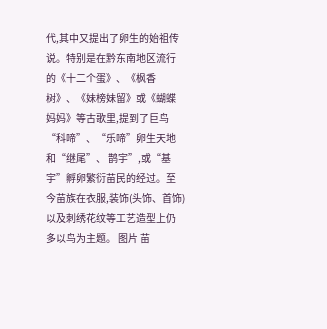代,其中又提出了卵生的始祖传说。特别是在黔东南地区流行的《十二个蛋》、《枫香树》、《妹榜妹留》或《蝴蝶妈妈》等古歌里,提到了巨鸟“科啼”、“乐啼”卵生天地和“继尾”、 鹊宇”,或“基宇”孵卵繁衍苗民的经过。至今苗族在衣服,装饰(头饰、首饰)以及刺绣花纹等工艺造型上仍多以鸟为主题。 图片 苗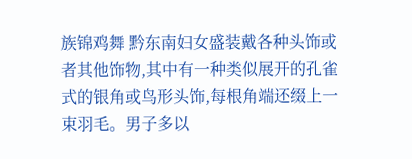族锦鸡舞 黔东南妇女盛装戴各种头饰或者其他饰物,其中有一种类似展开的孔雀式的银角或鸟形头饰,每根角端还缀上一束羽毛。男子多以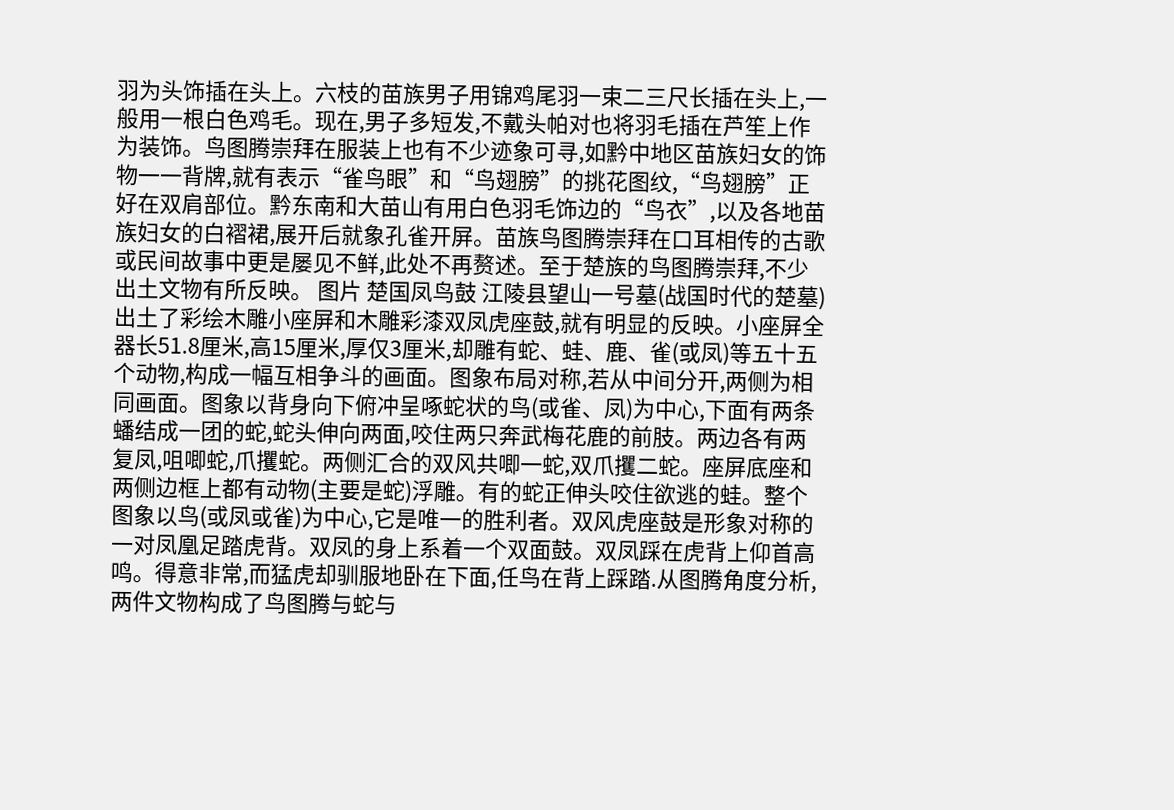羽为头饰插在头上。六枝的苗族男子用锦鸡尾羽一束二三尺长插在头上,一般用一根白色鸡毛。现在,男子多短发,不戴头帕对也将羽毛插在芦笙上作为装饰。鸟图腾崇拜在服装上也有不少迹象可寻,如黔中地区苗族妇女的饰物一一背牌,就有表示“雀鸟眼”和“鸟翅膀”的挑花图纹,“鸟翅膀”正好在双肩部位。黔东南和大苗山有用白色羽毛饰边的“鸟衣”,以及各地苗族妇女的白褶裙,展开后就象孔雀开屏。苗族鸟图腾崇拜在口耳相传的古歌或民间故事中更是屡见不鲜,此处不再赘述。至于楚族的鸟图腾崇拜,不少出土文物有所反映。 图片 楚国凤鸟鼓 江陵县望山一号墓(战国时代的楚墓)出土了彩绘木雕小座屏和木雕彩漆双凤虎座鼓,就有明显的反映。小座屏全器长51.8厘米,高15厘米,厚仅3厘米,却雕有蛇、蛙、鹿、雀(或凤)等五十五个动物,构成一幅互相争斗的画面。图象布局对称,若从中间分开,两侧为相同画面。图象以背身向下俯冲呈啄蛇状的鸟(或雀、凤)为中心,下面有两条蟠结成一团的蛇,蛇头伸向两面,咬住两只奔武梅花鹿的前肢。两边各有两复凤,咀唧蛇,爪攫蛇。两侧汇合的双风共唧一蛇,双爪攫二蛇。座屏底座和两侧边框上都有动物(主要是蛇)浮雕。有的蛇正伸头咬住欲逃的蛙。整个图象以鸟(或凤或雀)为中心,它是唯一的胜利者。双风虎座鼓是形象对称的一对凤凰足踏虎背。双凤的身上系着一个双面鼓。双凤踩在虎背上仰首高鸣。得意非常,而猛虎却驯服地卧在下面,任鸟在背上踩踏.从图腾角度分析,两件文物构成了鸟图腾与蛇与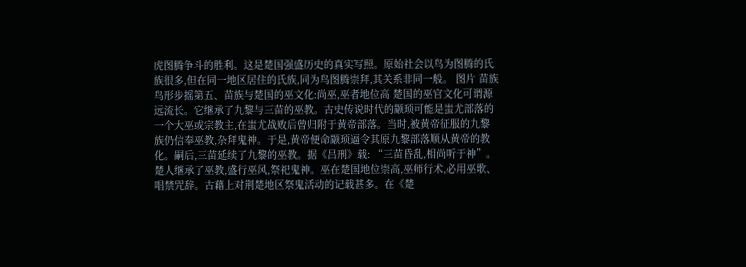虎图腾争斗的胜利。这是楚国强盛历史的真实写照。原始社会以鸟为图腾的氏族很多,但在同一地区居住的氏族,同为鸟图腾崇拜,其关系非同一般。 图片 苗族鸟形步摇第五、苗族与楚国的巫文化:尚巫,巫者地位高 楚国的巫官文化可谓源远流长。它继承了九黎与三苗的巫教。古史传说时代的颛顼可能是蚩尤部落的一个大巫或宗教主,在蚩尤战败后曾归附于黄帝部落。当时,被黄帝征服的九黎族仍信奉巫教,杂拜鬼神。于是,黄帝便命颛顼逼令其原九黎部落顺从黄帝的教化。嗣后,三苗延续了九黎的巫教。据《吕刑》载: “三苗昏乱,相尚听于神”。楚人继承了巫教,盛行巫风,祭祀鬼神。巫在楚国地位崇高,巫师行术,必用巫歌、唱禁咒辞。古藉上对荆楚地区祭鬼活动的记载甚多。在《楚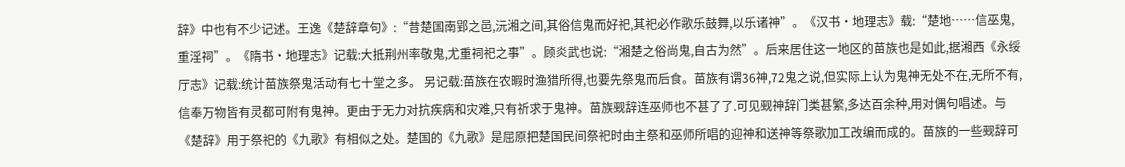辞》中也有不少记述。王逸《楚辞章句》:“昔楚国南郢之邑,沅湘之间,其俗信鬼而好祀,其祀必作歌乐鼓舞,以乐诸神”。《汉书·地理志》载:“楚地……信巫鬼,重淫祠”。《隋书·地理志》记载:大抵荆州率敬鬼,尤重祠祀之事”。顾炎武也说:“湘楚之俗尚鬼,自古为然”。后来居住这一地区的苗族也是如此,据湘西《永绥厅志》记载:统计苗族祭鬼活动有七十堂之多。 另记载:苗族在农暇时渔猎所得,也要先祭鬼而后食。苗族有谓36神,72鬼之说,但实际上认为鬼神无处不在,无所不有,信奉万物皆有灵都可附有鬼神。更由于无力对抗疾病和灾难,只有祈求于鬼神。苗族觋辞连巫师也不甚了了.可见觋神辞门类甚繁,多达百余种,用对偶句唱述。与《楚辞》用于祭祀的《九歌》有相似之处。楚国的《九歌》是屈原把楚国民间祭祀时由主祭和巫师所唱的迎神和送神等祭歌加工改编而成的。苗族的一些觋辞可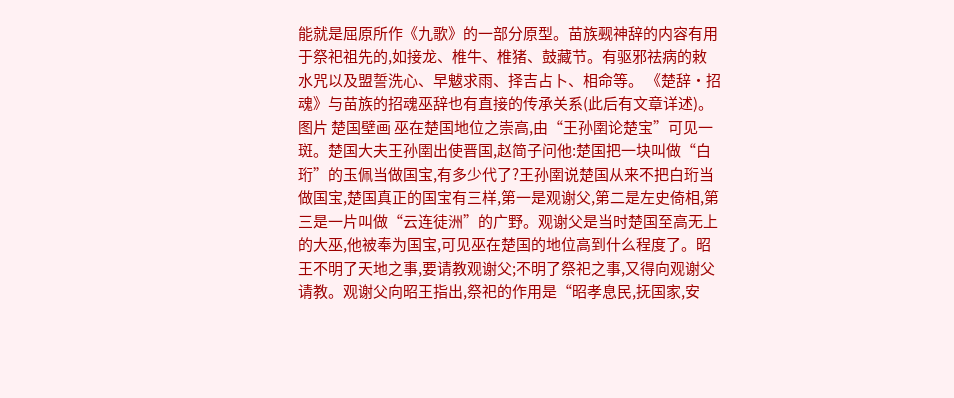能就是屈原所作《九歌》的一部分原型。苗族觋神辞的内容有用于祭祀祖先的,如接龙、椎牛、椎猪、鼓藏节。有驱邪祛病的敕水咒以及盟誓洗心、早魃求雨、择吉占卜、相命等。 《楚辞·招魂》与苗族的招魂巫辞也有直接的传承关系(此后有文章详述)。 图片 楚国壁画 巫在楚国地位之崇高,由“王孙圉论楚宝”可见一斑。楚国大夫王孙圉出使晋国,赵简子问他:楚国把一块叫做“白珩”的玉佩当做国宝,有多少代了?王孙圉说楚国从来不把白珩当做国宝,楚国真正的国宝有三样,第一是观谢父,第二是左史倚相,第三是一片叫做“云连徒洲”的广野。观谢父是当时楚国至高无上的大巫,他被奉为国宝,可见巫在楚国的地位高到什么程度了。昭王不明了天地之事,要请教观谢父;不明了祭祀之事,又得向观谢父请教。观谢父向昭王指出,祭祀的作用是“昭孝息民,抚国家,安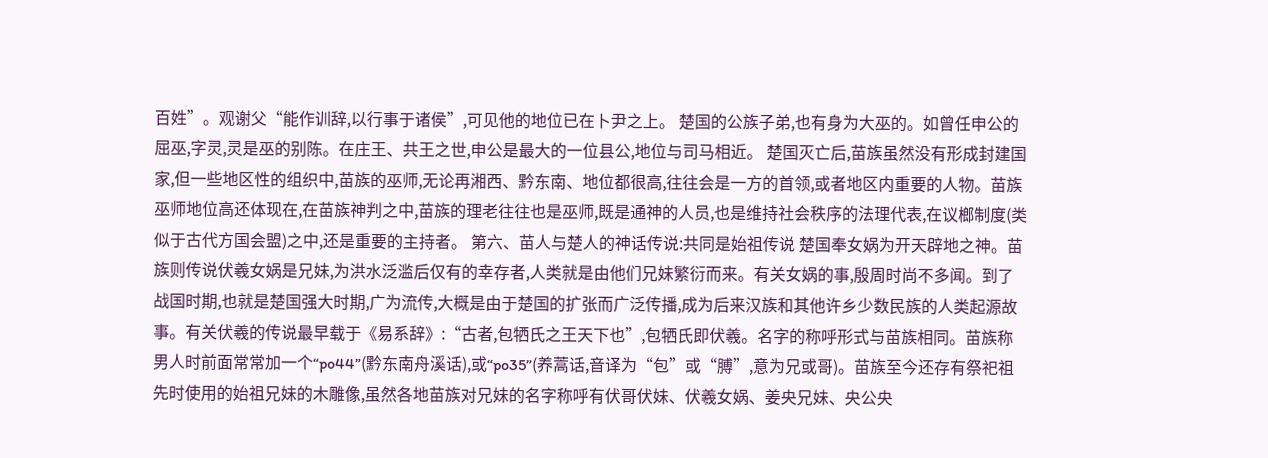百姓”。观谢父“能作训辞,以行事于诸侯”,可见他的地位已在卜尹之上。 楚国的公族子弟,也有身为大巫的。如曾任申公的屈巫,字灵,灵是巫的别陈。在庄王、共王之世,申公是最大的一位县公,地位与司马相近。 楚国灭亡后,苗族虽然没有形成封建国家,但一些地区性的组织中,苗族的巫师,无论再湘西、黔东南、地位都很高,往往会是一方的首领,或者地区内重要的人物。苗族巫师地位高还体现在,在苗族神判之中,苗族的理老往往也是巫师,既是通神的人员,也是维持社会秩序的法理代表,在议榔制度(类似于古代方国会盟)之中,还是重要的主持者。 第六、苗人与楚人的神话传说:共同是始祖传说 楚国奉女娲为开天辟地之神。苗族则传说伏羲女娲是兄妹,为洪水泛滥后仅有的幸存者,人类就是由他们兄妹繁衍而来。有关女娲的事,殷周时尚不多闻。到了战国时期,也就是楚国强大时期,广为流传,大概是由于楚国的扩张而广泛传播,成为后来汉族和其他许乡少数民族的人类起源故事。有关伏羲的传说最早载于《易系辞》:“古者,包牺氏之王天下也”,包牺氏即伏羲。名字的称呼形式与苗族相同。苗族称男人时前面常常加一个“po44”(黔东南舟溪话),或“po35”(养蒿话,音译为“包”或“膊”,意为兄或哥)。苗族至今还存有祭祀祖先时使用的始祖兄妹的木雕像,虽然各地苗族对兄妹的名字称呼有伏哥伏妹、伏羲女娲、姜央兄妹、央公央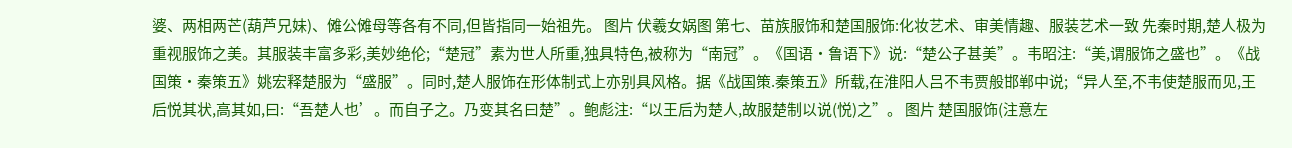婆、两相两芒(葫芦兄妹)、傩公傩母等各有不同,但皆指同一始祖先。 图片 伏羲女娲图 第七、苗族服饰和楚国服饰:化妆艺术、审美情趣、服装艺术一致 先秦时期,楚人极为重视服饰之美。其服装丰富多彩,美妙绝伦;“楚冠”素为世人所重,独具特色,被称为“南冠”。《国语·鲁语下》说:“楚公子甚美”。韦昭注:“美,谓服饰之盛也”。《战国策·秦策五》姚宏释楚服为“盛服”。同时,楚人服饰在形体制式上亦别具风格。据《战国策.秦策五》所载,在淮阳人吕不韦贾般邯郸中说;“异人至,不韦使楚服而见,王后悦其状,高其如,曰:“吾楚人也’。而自子之。乃变其名曰楚”。鲍彪注:“以王后为楚人,故服楚制以说(悦)之”。 图片 楚国服饰(注意左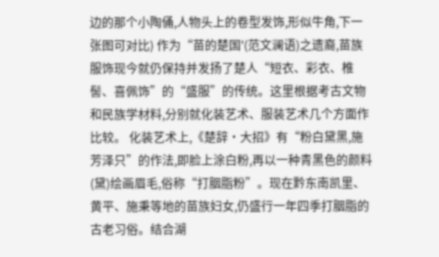边的那个小陶俑,人物头上的卷型发饰,形似牛角,下一张图可对比) 作为“苗的楚国'(范文澜语)之遗裔,苗族服饰现今就仍保持并发扬了楚人“短衣、彩衣、椎髻、喜佩饰”的“盛服”的传统。这里根据考古文物和民族学材料,分别就化装艺术、服装艺术几个方面作比较。 化装艺术上,《楚辞·大招》有“粉白黛黑,施芳泽只”的作法,即脸上涂白粉,再以一种青黑色的颜料(黛)绘画眉毛,俗称“打胭脂粉”。现在黔东南凯里、黄平、施秉等地的苗族妇女,仍盛行一年四季打胭脂的古老习俗。结合湖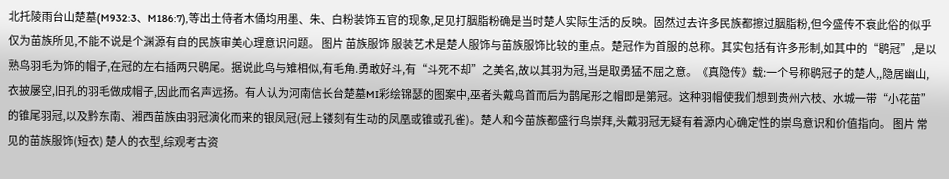北托陵雨台山楚墓(M932:3、M186:7),等出土侍者木俑均用墨、朱、白粉装饰五官的现象,足见打胭脂粉确是当时楚人实际生活的反映。固然过去许多民族都擦过胭脂粉,但今盛传不衰此俗的似乎仅为苗族所见,不能不说是个渊源有自的民族审美心理意识问题。 图片 苗族服饰 服装艺术是楚人服饰与苗族服饰比较的重点。楚冠作为首服的总称。其实包括有许多形制,如其中的“鹖冠”,是以熟鸟羽毛为饰的帽子,在冠的左右插两只鹖尾。据说此鸟与雉相似,有毛角.勇敢好斗,有“斗死不却”之美名,故以其羽为冠,当是取勇猛不屈之意。《真隐传》载:一个号称鹖冠子的楚人,,隐居幽山,衣披屡空,旧孔的羽毛做成帽子,因此而名声远扬。有人认为河南信长台楚墓MI彩绘锦瑟的图案中,巫者头戴鸟首而后为鹊尾形之帽即是第冠。这种羽帽使我们想到贵州六枝、水城一带“小花苗”的锥尾羽冠,以及黔东南、湘西苗族由羽冠演化而来的银凤冠(冠上镂刻有生动的凤凰或锥或孔雀)。楚人和今苗族都盛行鸟崇拜,头戴羽冠无疑有着源内心确定性的崇鸟意识和价值指向。 图片 常见的苗族服饰(短衣) 楚人的衣型,综观考古资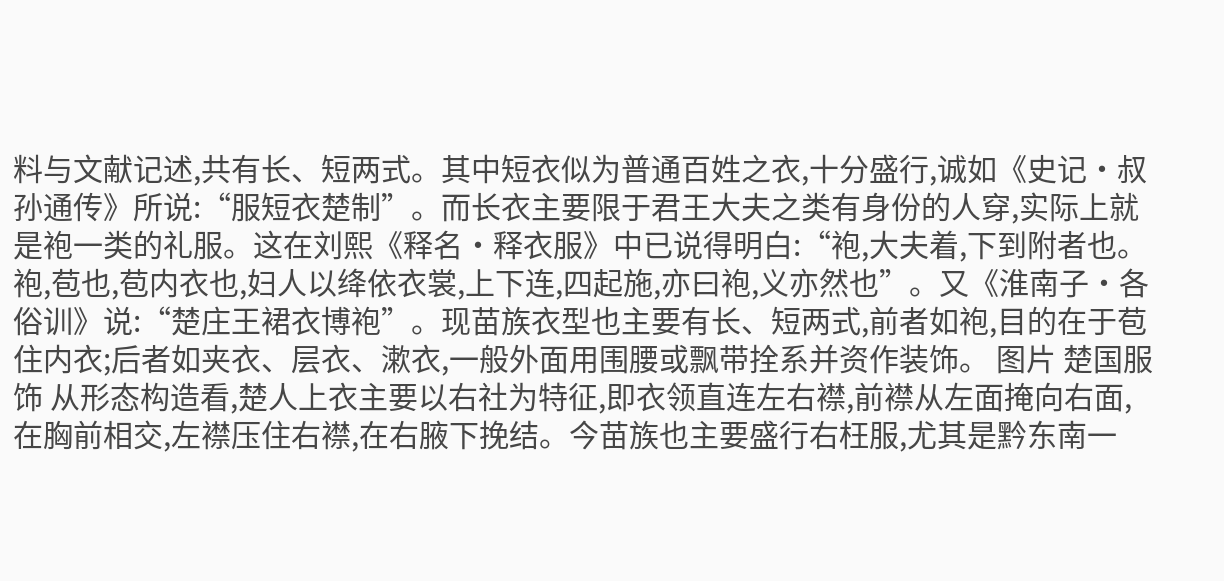料与文献记述,共有长、短两式。其中短衣似为普通百姓之衣,十分盛行,诚如《史记·叔孙通传》所说:“服短衣楚制”。而长衣主要限于君王大夫之类有身份的人穿,实际上就是袍一类的礼服。这在刘熙《释名·释衣服》中已说得明白:“袍,大夫着,下到附者也。袍,苞也,苞内衣也,妇人以绛依衣裳,上下连,四起施,亦曰袍,义亦然也”。又《淮南子·各俗训》说:“楚庄王裙衣博袍”。现苗族衣型也主要有长、短两式,前者如袍,目的在于苞住内衣;后者如夹衣、层衣、漱衣,一般外面用围腰或飘带拴系并资作装饰。 图片 楚国服饰 从形态构造看,楚人上衣主要以右社为特征,即衣领直连左右襟,前襟从左面掩向右面,在胸前相交,左襟压住右襟,在右腋下挽结。今苗族也主要盛行右枉服,尤其是黔东南一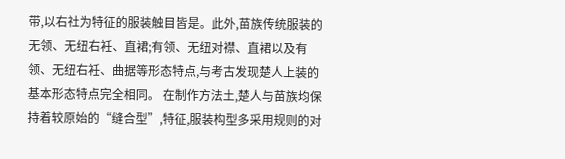带,以右社为特征的服装触目皆是。此外,苗族传统服装的无领、无纽右衽、直裙;有领、无纽对襟、直裙以及有领、无纽右衽、曲据等形态特点,与考古发现楚人上装的基本形态特点完全相同。 在制作方法土,楚人与苗族均保持着较原始的“缝合型”,特征,服装构型多采用规则的对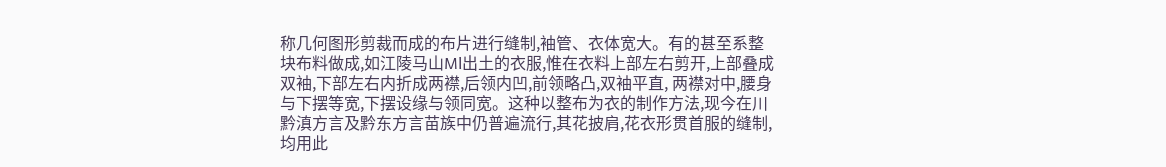称几何图形剪裁而成的布片进行缝制,袖管、衣体宽大。有的甚至系整块布料做成,如江陵马山Ml出土的衣服,惟在衣料上部左右剪开,上部叠成双袖,下部左右内折成两襟,后领内凹,前领略凸,双袖平直, 两襟对中,腰身与下摆等宽,下摆设缘与领同宽。这种以整布为衣的制作方法,现今在川黔滇方言及黔东方言苗族中仍普遍流行,其花披肩,花衣形贯首服的缝制,均用此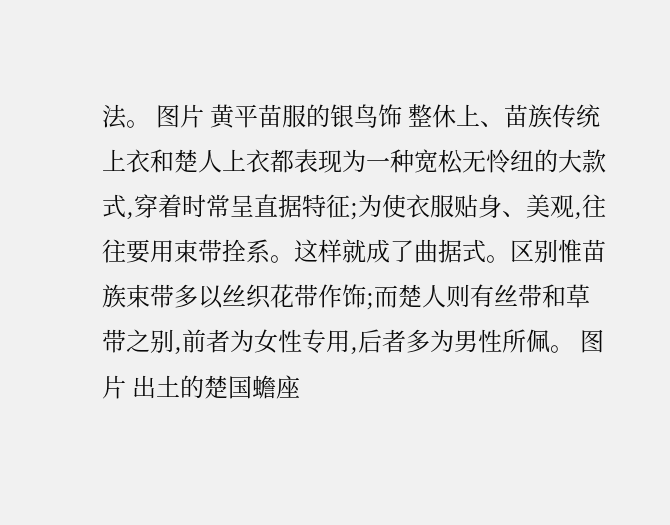法。 图片 黄平苗服的银鸟饰 整休上、苗族传统上衣和楚人上衣都表现为一种宽松无怜纽的大款式,穿着时常呈直据特征;为使衣服贴身、美观,往往要用束带拴系。这样就成了曲据式。区别惟苗族束带多以丝织花带作饰;而楚人则有丝带和草带之别,前者为女性专用,后者多为男性所佩。 图片 出土的楚国蟾座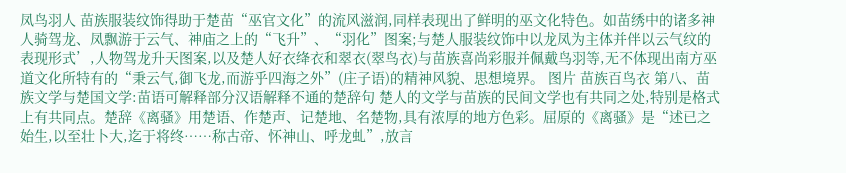凤鸟羽人 苗族服装纹饰得助于楚苗“巫官文化”的流风滋润,同样表现出了鲜明的巫文化特色。如苗绣中的诸多神人骑驾龙、凤飘游于云气、神庙之上的“飞升”、“羽化”图案;与楚人服装纹饰中以龙凤为主体并伴以云气纹的表现形式’,人物驾龙升天图案,以及楚人好衣绛衣和翠衣(翠鸟衣)与苗族喜尚彩服并佩戴鸟羽等,无不体现出南方巫道文化所特有的“秉云气,御飞龙,而游乎四海之外”(庄子语)的精神风貌、思想境界。 图片 苗族百鸟衣 第八、苗族文学与楚国文学:苗语可解释部分汉语解释不通的楚辞句 楚人的文学与苗族的民间文学也有共同之处,特别是格式上有共同点。楚辞《离骚》用楚语、作楚声、记楚地、名楚物,具有浓厚的地方色彩。屈原的《离骚》是“述已之始生,以至壮卜大,迄于将终……称古帝、怀神山、呼龙虬”,放言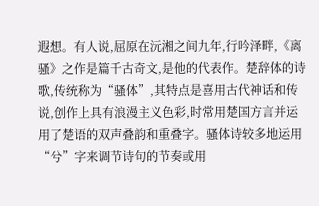遐想。有人说,屈原在沅湘之间九年,行吟泽畔,《离骚》之作是篇千古奇文,是他的代表作。楚辞体的诗歌,传统称为“骚体”,其特点是喜用古代神话和传说,创作上具有浪漫主义色彩,时常用楚国方言并运用了楚语的双声叠韵和重叠字。骚体诗较多地运用“兮”字来调节诗句的节奏或用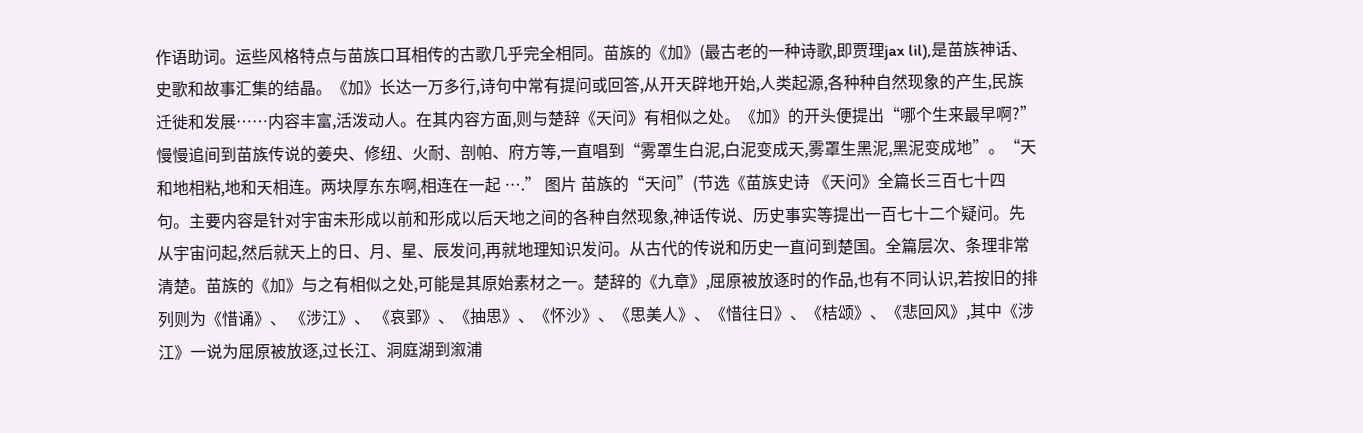作语助词。运些风格特点与苗族口耳相传的古歌几乎完全相同。苗族的《加》(最古老的一种诗歌,即贾理jax lil),是苗族神话、史歌和故事汇集的结晶。《加》长达一万多行,诗句中常有提问或回答,从开天辟地开始,人类起源,各种种自然现象的产生,民族迁徙和发展……内容丰富,活泼动人。在其内容方面,则与楚辞《天问》有相似之处。《加》的开头便提出“哪个生来最早啊?”慢慢追间到苗族传说的姜央、修纽、火耐、剖帕、府方等,一直唱到“雾罩生白泥,白泥变成天,雾罩生黑泥,黑泥变成地”。“天和地相粘,地和天相连。两块厚东东啊,相连在一起 ….” 图片 苗族的“天问”(节选《苗族史诗 《天问》全篇长三百七十四句。主要内容是针对宇宙未形成以前和形成以后天地之间的各种自然现象,神话传说、历史事实等提出一百七十二个疑问。先从宇宙问起,然后就天上的日、月、星、辰发问,再就地理知识发问。从古代的传说和历史一直问到楚国。全篇层次、条理非常清楚。苗族的《加》与之有相似之处,可能是其原始素材之一。楚辞的《九章》,屈原被放逐时的作品,也有不同认识,若按旧的排列则为《惜诵》、 《涉江》、 《哀郢》、《抽思》、《怀沙》、《思美人》、《惜往日》、《桔颂》、《悲回风》,其中《涉江》一说为屈原被放逐,过长江、洞庭湖到溆浦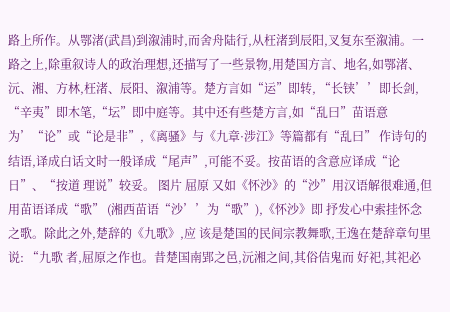路上所作。从鄂渚(武昌)到溆浦时,而舍舟陆行,从枉渚到辰阳,叉复东至溆浦。一路之上,除重叙诗人的政治理想,还描写了一些景物,用楚国方言、地名,如鄂渚、沅、湘、方林,枉渚、辰阳、溆浦等。楚方言如“运”即转, “长铗’’即长剑, “辛夷”即木笔,“坛”即中庭等。其中还有些楚方言,如“乱曰”苗语意为’“论”或“论是非”,《离骚》与《九章·涉江》等篇都有“乱曰” 作诗句的结语,译成白话文时一般译成“尾声”,可能不妥。按苗语的含意应译成“论日”、“按道 理说”较妥。 图片 屈原 又如《怀沙》的“沙”用汉语解很难通,但用苗语译成“歌” (湘西苗语“沙’’为“歌”),《怀沙》即 抒发心中索挂怀念之歌。除此之外,楚辞的《九歌》,应 该是楚国的民间宗教舞歌,王逸在楚辞章句里说: “九歌 者,屈原之作也。昔楚国南郢之邑,沅湘之间,其俗佶鬼而 好祀,其祀必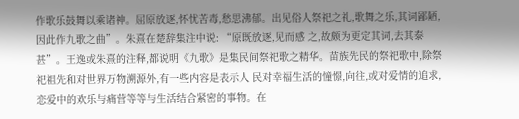作歌乐鼓舞以乘诸神。屈原放逐,怀忧苦毒,愁思沸郁。出见俗人祭祀之礼,歌舞之乐,其词鄙陋,因此作九歌之曲”。朱熹在楚辞集注中说: “原既放逐,见而感 之,故颇为更定其词,去其泰甚”。王逸或朱熹的注释,都说明《九歌》是集民间祭祀歌之精华。苗族先民的祭祀歌中,除祭祀祖先和对世界万物溯源外,有一些内容是表示人 民对幸福生活的憧憬,向往,或对爱情的追求,恋爱中的欢乐与痛营等等与生活结合紧密的事物。在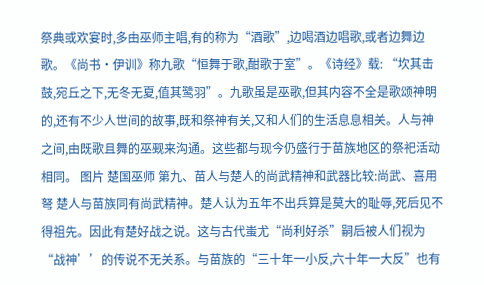祭典或欢宴时,多由巫师主唱,有的称为“酒歌”,边喝酒边唱歌,或者边舞边歌。《尚书·伊训》称九歌“恒舞于歌,酣歌于室”。《诗经》载: “坎其击鼓,宛丘之下,无冬无夏,值其鹭羽”。九歌虽是巫歌,但其内容不全是歌颂神明的,还有不少人世间的故事,既和祭神有关,又和人们的生活息息相关。人与神之间,由既歌且舞的巫觋来沟通。这些都与现今仍盛行于苗族地区的祭祀活动相同。 图片 楚国巫师 第九、苗人与楚人的尚武精神和武器比较:尚武、喜用弩 楚人与苗族同有尚武精神。楚人认为五年不出兵算是莫大的耻辱,死后见不得祖先。因此有楚好战之说。这与古代蚩尤“尚利好杀”嗣后被人们视为“战神’’的传说不无关系。与苗族的“三十年一小反,六十年一大反”也有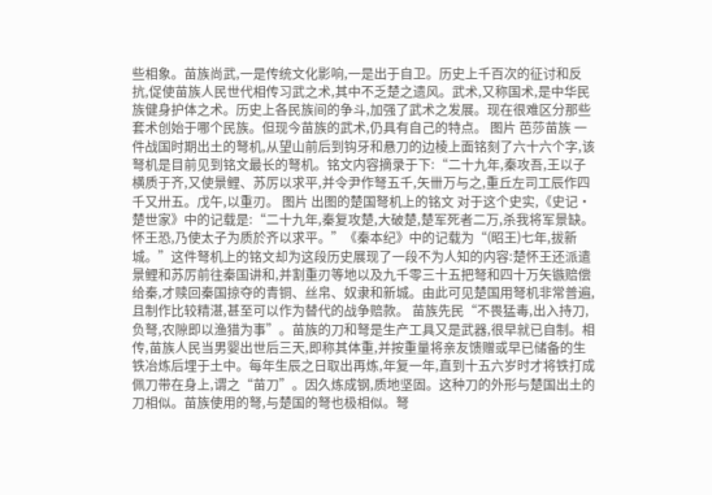些相象。苗族尚武,一是传统文化影响,一是出于自卫。历史上千百次的征讨和反抗,促使苗族人民世代相传习武之术,其中不乏楚之遗风。武术,又称国术,是中华民族健身护体之术。历史上各民族间的争斗,加强了武术之发展。现在很难区分那些套术创始于哪个民族。但现今苗族的武术,仍具有自己的特点。 图片 芭莎苗族 一件战国时期出土的弩机,从望山前后到钩牙和悬刀的边棱上面铭刻了六十六个字,该弩机是目前见到铭文最长的弩机。铭文内容摘录于下:“二十九年,秦攻吾,王以子横质于齐,又使景鲤、苏厉以求平,并令尹作弩五千,矢卌万与之,重丘左司工辰作四千又卅五。戊午,以重刃。 图片 出图的楚国弩机上的铭文 对于这个史实,《史记·楚世家》中的记载是:“二十九年,秦复攻楚,大破楚,楚军死者二万,杀我将军景缺。怀王恐,乃使太子为质於齐以求平。”《秦本纪》中的记载为“(昭王)七年,拔新城。”这件弩机上的铭文却为这段历史展现了一段不为人知的内容:楚怀王还派遣景鲤和苏厉前往秦国讲和,并割重刃等地以及九千零三十五把弩和四十万矢镞赔偿给秦,才赎回秦国掠夺的青铜、丝帛、奴隶和新城。由此可见楚国用弩机非常普遍,且制作比较精湛,甚至可以作为替代的战争赔款。 苗族先民“不畏猛毒,出入持刀,负弩,农隙即以渔猎为事”。苗族的刀和弩是生产工具又是武器,很早就已自制。相传,苗族人民当男婴出世后三天,即称其体重,并按重量将亲友馈赠或早已储备的生铁冶炼后埋于土中。每年生辰之日取出再炼,年复一年,直到十五六岁时才将铁打成佩刀带在身上,谓之“苗刀”。因久炼成钢,质地坚固。这种刀的外形与楚国出土的刀相似。苗族使用的弩,与楚国的弩也极相似。弩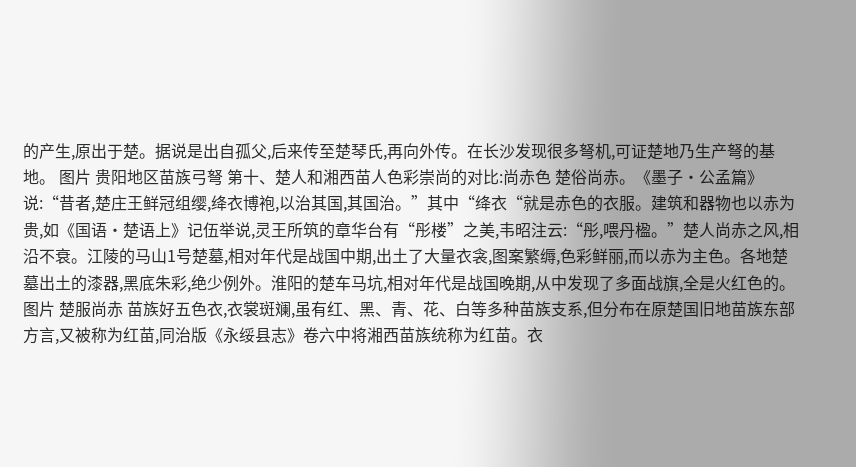的产生,原出于楚。据说是出自孤父,后来传至楚琴氏,再向外传。在长沙发现很多弩机,可证楚地乃生产弩的基地。 图片 贵阳地区苗族弓弩 第十、楚人和湘西苗人色彩崇尚的对比:尚赤色 楚俗尚赤。《墨子·公孟篇》说:“昔者,楚庄王鲜冠组缨,绛衣博袍,以治其国,其国治。”其中“绛衣“就是赤色的衣服。建筑和器物也以赤为贵,如《国语·楚语上》记伍举说,灵王所筑的章华台有“彤楼”之美,韦昭注云:“彤,喂丹楹。”楚人尚赤之风,相沿不衰。江陵的马山1号楚墓,相对年代是战国中期,出土了大量衣衾,图案繁缛,色彩鲜丽,而以赤为主色。各地楚墓出土的漆器,黑底朱彩,绝少例外。淮阳的楚车马坑,相对年代是战国晚期,从中发现了多面战旗,全是火红色的。 图片 楚服尚赤 苗族好五色衣,衣裳斑斓,虽有红、黑、青、花、白等多种苗族支系,但分布在原楚国旧地苗族东部方言,又被称为红苗,同治版《永绥县志》卷六中将湘西苗族统称为红苗。衣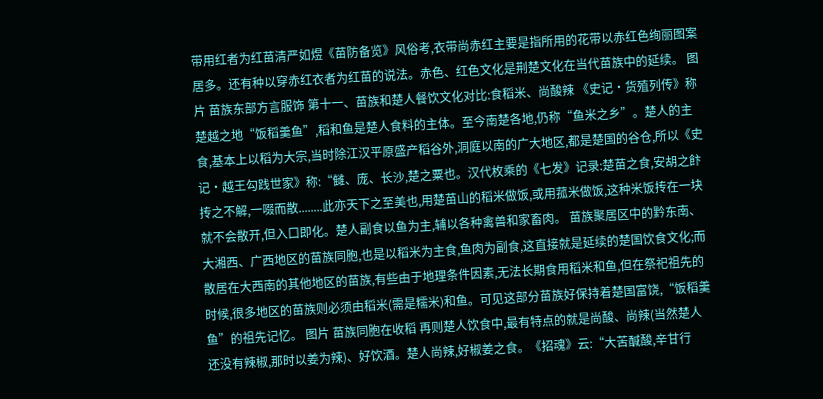带用红者为红苗清严如煜《苗防备览》风俗考,衣带尚赤红主要是指所用的花带以赤红色绚丽图案居多。还有种以穿赤红衣者为红苗的说法。赤色、红色文化是荆楚文化在当代苗族中的延续。 图片 苗族东部方言服饰 第十一、苗族和楚人餐饮文化对比:食稻米、尚酸辣 《史记·货殖列传》称楚越之地“饭稻羹鱼”,稻和鱼是楚人食料的主体。至今南楚各地,仍称“鱼米之乡”。楚人的主食,基本上以稻为大宗,当时除江汉平原盛产稻谷外,洞庭以南的广大地区,都是楚国的谷仓,所以《史记·越王勾践世家》称:“雠、庞、长沙,楚之粟也。汉代枚乘的《七发》记录:楚苗之食,安胡之飰抟之不解,一啜而散........此亦天下之至美也,用楚苗山的稻米做饭,或用菰米做饭,这种米饭抟在一块就不会散开,但入口即化。楚人副食以鱼为主,辅以各种禽兽和家畜肉。 苗族聚居区中的黔东南、大湘西、广西地区的苗族同胞,也是以稻米为主食,鱼肉为副食,这直接就是延续的楚国饮食文化;而散居在大西南的其他地区的苗族,有些由于地理条件因素,无法长期食用稻米和鱼,但在祭祀祖先的时候,很多地区的苗族则必须由稻米(需是糯米)和鱼。可见这部分苗族好保持着楚国富饶,“饭稻羹鱼”的祖先记忆。 图片 苗族同胞在收稻 再则楚人饮食中,最有特点的就是尚酸、尚辣(当然楚人还没有辣椒,那时以姜为辣)、好饮酒。楚人尚辣,好椒姜之食。《招魂》云:“大苦醎酸,辛甘行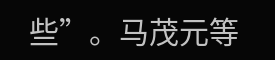些”。马茂元等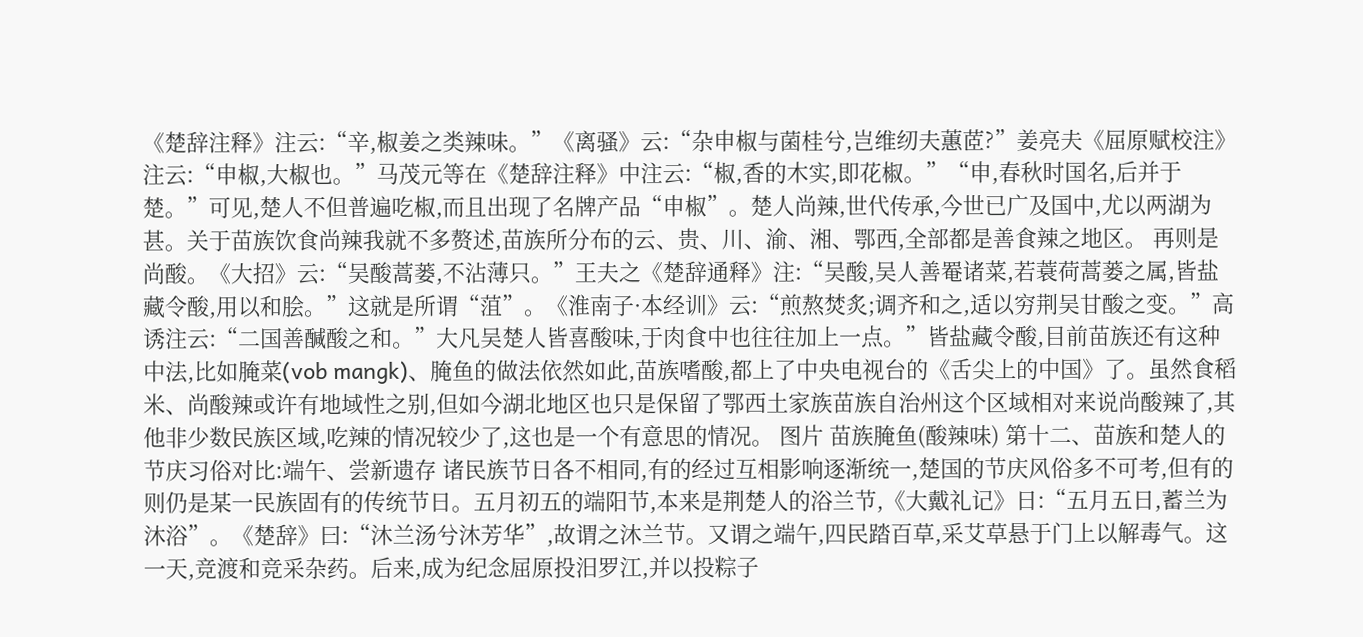《楚辞注释》注云:“辛,椒姜之类辣味。”《离骚》云:“杂申椒与菌桂兮,岂维纫夫蕙茝?”姜亮夫《屈原赋校注》注云:“申椒,大椒也。”马茂元等在《楚辞注释》中注云:“椒,香的木实,即花椒。”“申,春秋时国名,后并于楚。”可见,楚人不但普遍吃椒,而且出现了名牌产品“申椒”。楚人尚辣,世代传承,今世已广及国中,尤以两湖为甚。关于苗族饮食尚辣我就不多赘述,苗族所分布的云、贵、川、渝、湘、鄂西,全部都是善食辣之地区。 再则是尚酸。《大招》云:“吴酸蒿蒌,不沾薄只。”王夫之《楚辞通释》注:“吴酸,吴人善罨诸菜,若蓑荷蒿蒌之属,皆盐藏令酸,用以和脍。”这就是所谓“菹”。《淮南子·本经训》云:“煎熬焚炙;调齐和之,适以穷荆吴甘酸之变。”高诱注云:“二国善醎酸之和。”大凡吴楚人皆喜酸味,于肉食中也往往加上一点。”皆盐藏令酸,目前苗族还有这种中法,比如腌菜(vob mangk)、腌鱼的做法依然如此,苗族嗜酸,都上了中央电视台的《舌尖上的中国》了。虽然食稻米、尚酸辣或许有地域性之别,但如今湖北地区也只是保留了鄂西土家族苗族自治州这个区域相对来说尚酸辣了,其他非少数民族区域,吃辣的情况较少了,这也是一个有意思的情况。 图片 苗族腌鱼(酸辣味) 第十二、苗族和楚人的节庆习俗对比:端午、尝新遗存 诸民族节日各不相同,有的经过互相影响逐渐统一,楚国的节庆风俗多不可考,但有的则仍是某一民族固有的传统节日。五月初五的端阳节,本来是荆楚人的浴兰节,《大戴礼记》日:“五月五日,蓄兰为沐浴”。《楚辞》曰:“沐兰汤兮沐芳华”,故谓之沐兰节。又谓之端午,四民踏百草,采艾草悬于门上以解毒气。这一天,竞渡和竞采杂药。后来,成为纪念屈原投汨罗江,并以投粽子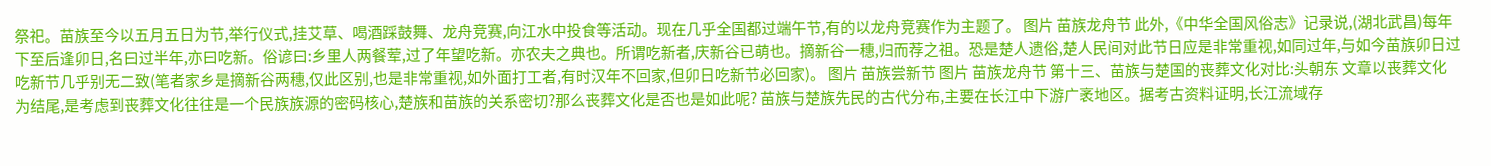祭祀。苗族至今以五月五日为节,举行仪式,挂艾草、喝酒踩鼓舞、龙舟竞赛,向江水中投食等活动。现在几乎全国都过端午节,有的以龙舟竞赛作为主题了。 图片 苗族龙舟节 此外,《中华全国风俗志》记录说,(湖北武昌)每年下至后逢卯日,名曰过半年,亦曰吃新。俗谚曰:乡里人两餐荤,过了年望吃新。亦农夫之典也。所谓吃新者,庆新谷已萌也。摘新谷一穗,归而荐之祖。恐是楚人遗俗,楚人民间对此节日应是非常重视,如同过年,与如今苗族卯日过吃新节几乎别无二致(笔者家乡是摘新谷两穗,仅此区别,也是非常重视,如外面打工者,有时汉年不回家,但卯日吃新节必回家)。 图片 苗族尝新节 图片 苗族龙舟节 第十三、苗族与楚国的丧葬文化对比:头朝东 文章以丧葬文化为结尾,是考虑到丧葬文化往往是一个民族族源的密码核心,楚族和苗族的关系密切?那么丧葬文化是否也是如此呢? 苗族与楚族先民的古代分布,主要在长江中下游广袤地区。据考古资料证明,长江流域存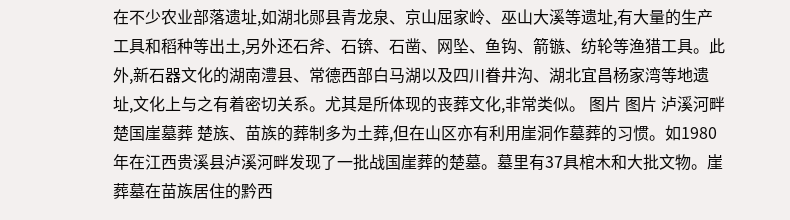在不少农业部落遗址,如湖北郧县青龙泉、京山屈家岭、巫山大溪等遗址,有大量的生产工具和稻种等出土,另外还石斧、石锛、石凿、网坠、鱼钩、箭镞、纺轮等渔猎工具。此外,新石器文化的湖南澧县、常德西部白马湖以及四川眷井沟、湖北宜昌杨家湾等地遗址,文化上与之有着密切关系。尤其是所体现的丧葬文化,非常类似。 图片 图片 泸溪河畔楚国崖墓葬 楚族、苗族的葬制多为土葬,但在山区亦有利用崖洞作墓葬的习惯。如1980年在江西贵溪县泸溪河畔发现了一批战国崖葬的楚墓。墓里有37具棺木和大批文物。崖葬墓在苗族居住的黔西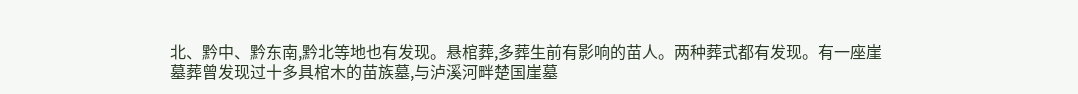北、黔中、黔东南,黔北等地也有发现。悬棺葬,多葬生前有影响的苗人。两种葬式都有发现。有一座崖墓葬曾发现过十多具棺木的苗族墓,与泸溪河畔楚国崖墓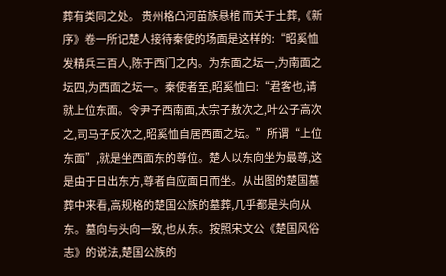葬有类同之处。 贵州格凸河苗族悬棺 而关于土葬,《新序》卷一所记楚人接待秦使的场面是这样的:“昭奚恤发精兵三百人,陈于西门之内。为东面之坛一,为南面之坛四,为西面之坛一。秦使者至,昭奚恤曰:“君客也,请就上位东面。令尹子西南面,太宗子敖次之,叶公子高次之,司马子反次之,昭奚恤自居西面之坛。”所谓“上位东面”,就是坐西面东的尊位。楚人以东向坐为最尊,这是由于日出东方,尊者自应面日而坐。从出图的楚国墓葬中来看,高规格的楚国公族的墓葬,几乎都是头向从东。墓向与头向一致,也从东。按照宋文公《楚国风俗志》的说法,楚国公族的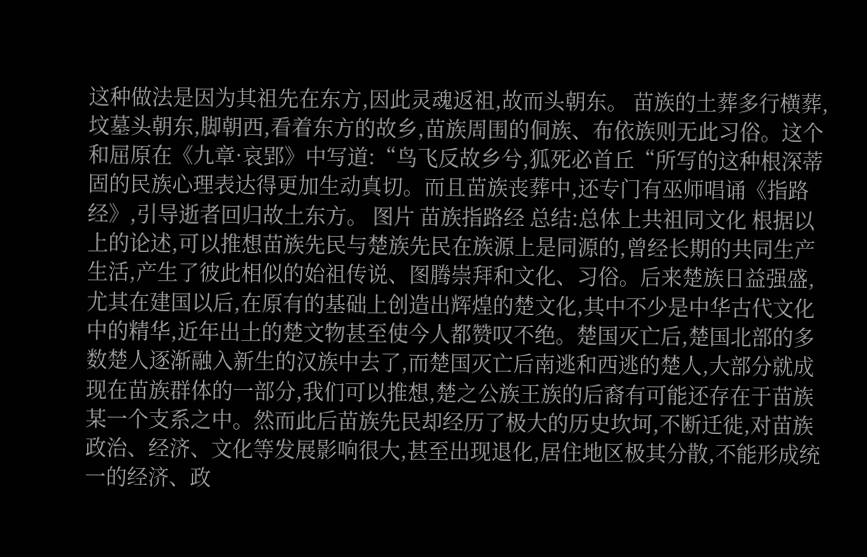这种做法是因为其祖先在东方,因此灵魂返祖,故而头朝东。 苗族的土葬多行横葬,坟墓头朝东,脚朝西,看着东方的故乡,苗族周围的侗族、布依族则无此习俗。这个和屈原在《九章·哀郢》中写道:“鸟飞反故乡兮,狐死必首丘“所写的这种根深蒂固的民族心理表达得更加生动真切。而且苗族丧葬中,还专门有巫师唱诵《指路经》,引导逝者回归故土东方。 图片 苗族指路经 总结:总体上共祖同文化 根据以上的论述,可以推想苗族先民与楚族先民在族源上是同源的,曾经长期的共同生产生活,产生了彼此相似的始祖传说、图腾崇拜和文化、习俗。后来楚族日益强盛,尤其在建国以后,在原有的基础上创造出辉煌的楚文化,其中不少是中华古代文化中的精华,近年出土的楚文物甚至使今人都赞叹不绝。楚国灭亡后,楚国北部的多数楚人逐渐融入新生的汉族中去了,而楚国灭亡后南逃和西逃的楚人,大部分就成现在苗族群体的一部分,我们可以推想,楚之公族王族的后裔有可能还存在于苗族某一个支系之中。然而此后苗族先民却经历了极大的历史坎坷,不断迁徙,对苗族政治、经济、文化等发展影响很大,甚至出现退化,居住地区极其分散,不能形成统一的经济、政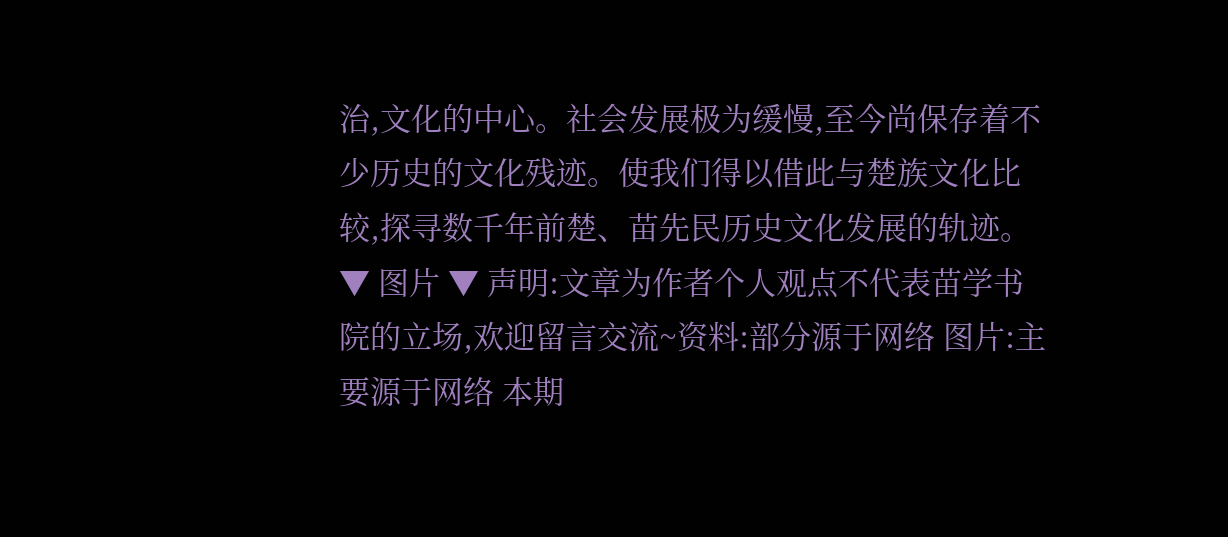治,文化的中心。社会发展极为缓慢,至今尚保存着不少历史的文化残迹。使我们得以借此与楚族文化比较,探寻数千年前楚、苗先民历史文化发展的轨迹。 ▼ 图片 ▼ 声明:文章为作者个人观点不代表苗学书院的立场,欢迎留言交流~资料:部分源于网络 图片:主要源于网络 本期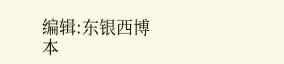编辑:东银西博
本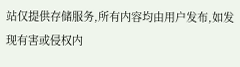站仅提供存储服务,所有内容均由用户发布,如发现有害或侵权内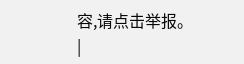容,请点击举报。
|